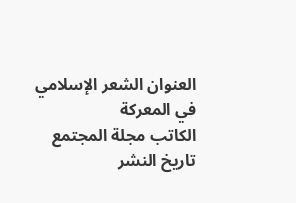العنوان الشعر الإسلامي في المعركة
الكاتب مجلة المجتمع
تاريخ النشر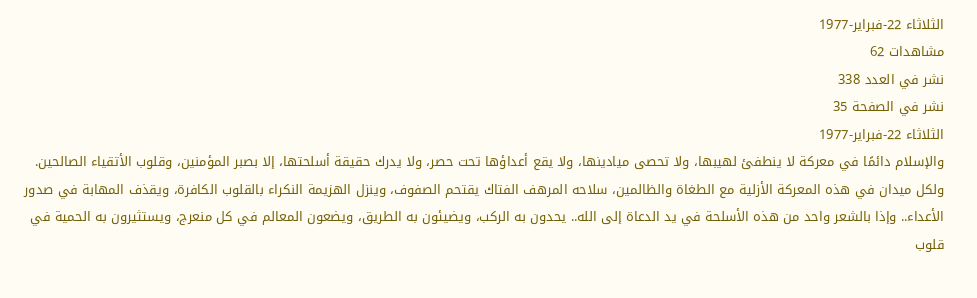الثلاثاء 22-فبراير-1977
مشاهدات 62
نشر في العدد 338
نشر في الصفحة 35
الثلاثاء 22-فبراير-1977
والإسلام دائمًا في معركة لا ينطفئ لهيبها، ولا تحصى ميادينها، ولا يقع أعداؤها تحت حصر، ولا يدرك حقيقة أسلحتها، إلا بصبر المؤمنين، وقلوب الأتقياء الصالحين.
ولكل ميدان في هذه المعركة الأزلية مع الطغاة والظالمين، سلاحه المرهف الفتاك يقتحم الصفوف، وينزل الهزيمة النكراء بالقلوب الكافرة، ويقذف المهابة في صدور الأعداء.. وإذا بالشعر واحد من هذه الأسلحة في يد الدعاة إلى الله.. يحدون به الركب، ويضيئون به الطريق، ويضعون المعالم في كل منعرج، ويستثيرون به الحمية في قلوب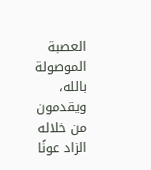العصبة الموصولة بالله، ويقدمون من خلاله الزاد عونًا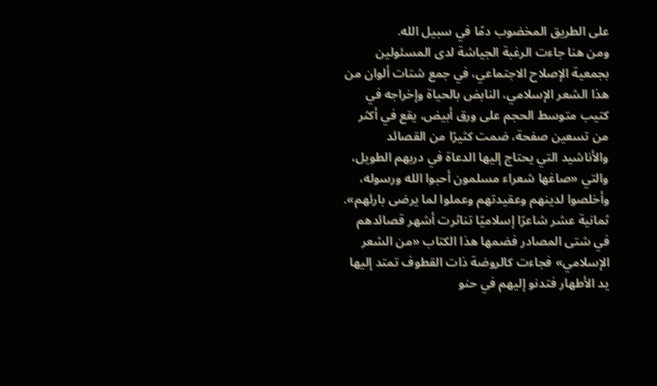على الطريق المخضوب دمًا في سبيل الله.
ومن هنا جاءت الرغبة الجياشة لدى المسئولين بجمعية الإصلاح الاجتماعي، في جمع شتات ألوان من هذا الشعر الإسلامي، النابض بالحياة وإخراجه في كتيب متوسط الحجم على ورق أبيض، يقع في أكثر من تسعين صفحة، ضمت كثيرًا من القصائد والأناشيد التي يحتاج إليها الدعاة في دربهم الطويل، والتي «صاغها شعراء مسلمون أحبوا الله ورسوله، وأخلصوا لدينهم وعقيدتهم وعملوا لما يرضى بارئهم».
ثمانية عشر شاعرًا إسلاميًا تناثرت أشهر قصائدهم في شتى المصادر فضمها هذا الكتاب «من الشعر الإسلامي» فجاءت كالروضة ذات القطوف تمتد إليها يد الأطهار فتدنو إليهم في حنو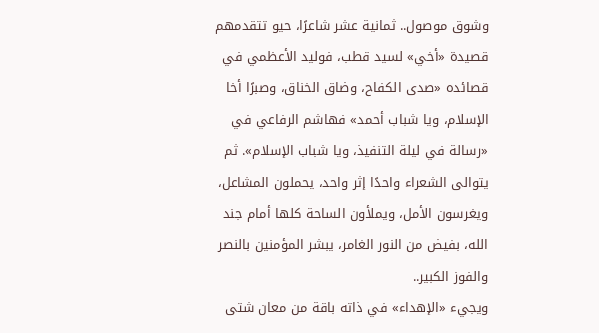وشوق موصول.. ثمانية عشر شاعرًا، حيو تتقدمهم قصيدة «أخي» لسيد قطب، فوليد الأعظمي في قصائده «صدى الكفاح، وضاق الخناق، وصبرًا أخا الإسلام، ويا شباب أحمد» فهاشم الرفاعي في «رسالة في ليلة التنفيذ، ويا شباب الإسلام». ثم يتوالى الشعراء واحدًا إثر واحد، يحملون المشاعل، ويغرسون الأمل، ويملأون الساحة كلها أمام جند الله، بفيض من النور الغامر، يبشر المؤمنين بالنصر والفوز الكبير..
ويجيء «الإهداء» في ذاته باقة من معان شتى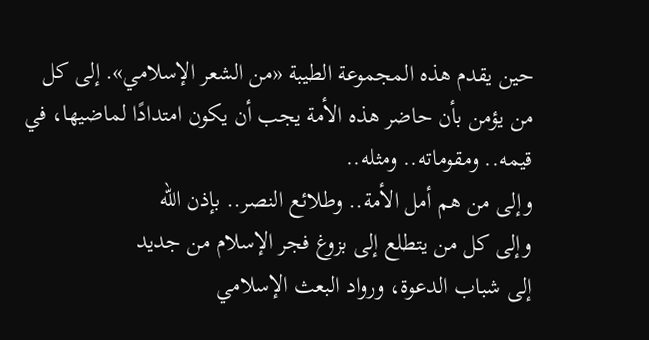حين يقدم هذه المجموعة الطيبة «من الشعر الإسلامي». إلى كل من يؤمن بأن حاضر هذه الأمة يجب أن يكون امتدادًا لماضيها، في قيمه.. ومقوماته.. ومثله..
وإلى من هم أمل الأمة.. وطلائع النصر.. بإذن الله
وإلى كل من يتطلع إلى بزوغ فجر الإسلام من جديد
إلى شباب الدعوة، ورواد البعث الإسلامي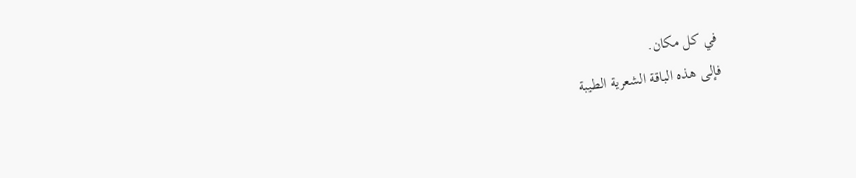في كل مكان.
فإلى هذه الباقة الشعرية الطيبة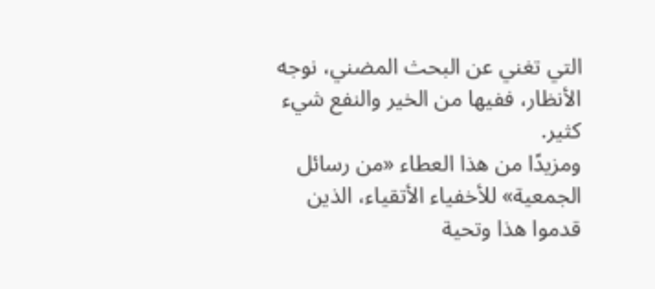التي تغني عن البحث المضني، نوجه الأنظار، ففيها من الخير والنفع شيء كثير.
ومزيدًا من هذا العطاء «من رسائل الجمعية» للأخفياء الأتقياء، الذين قدموا هذا وتحية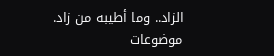الزاد.. وما أطيبه من زاد.
موضوعات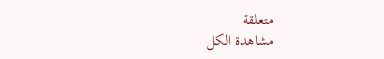متعلقة
مشاهدة الكل